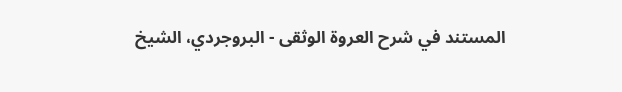المستند في شرح العروة الوثقى - البروجردي، الشيخ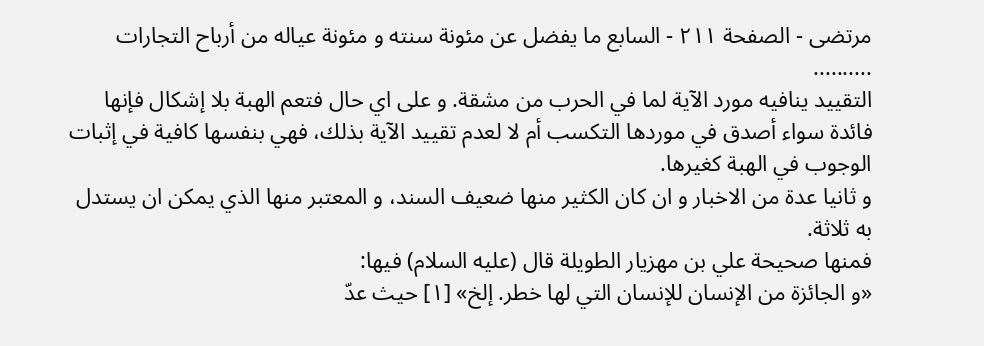مرتضى - الصفحة ٢١١ - السابع ما يفضل عن مئونة سنته و مئونة عياله من أرباح التجارات
..........
التقييد ينافيه مورد الآية لما في الحرب من مشقة. و على اي حال فتعم الهبة بلا إشكال فإنها فائدة سواء أصدق في موردها التكسب أم لا لعدم تقييد الآية بذلك، فهي بنفسها كافية في إثبات الوجوب في الهبة كغيرها.
و ثانيا عدة من الاخبار و ان كان الكثير منها ضعيف السند، و المعتبر منها الذي يمكن ان يستدل به ثلاثة.
فمنها صحيحة علي بن مهزيار الطويلة قال (عليه السلام) فيها:
«و الجائزة من الإنسان للإنسان التي لها خطر. إلخ» [١] حيث عدّ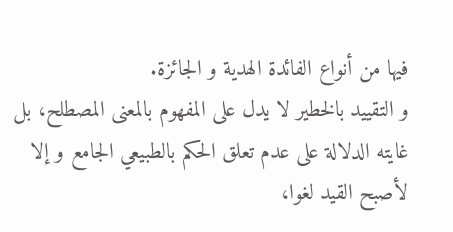فيها من أنواع الفائدة الهدية و الجائزة.
و التقييد بالخطير لا يدل على المفهوم بالمعنى المصطلح، بل غايته الدلالة على عدم تعلق الحكم بالطبيعي الجامع و إلا لأصبح القيد لغوا،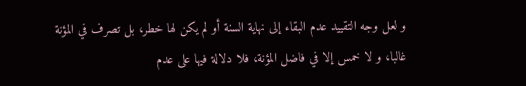و لعل وجه التقييد عدم البقاء إلى نهاية السنة أو لم يكن لها خطر، بل تصرف في المؤنة غالبا، و لا خمس إلا في فاضل المؤنة، فلا دلالة فيها على عدم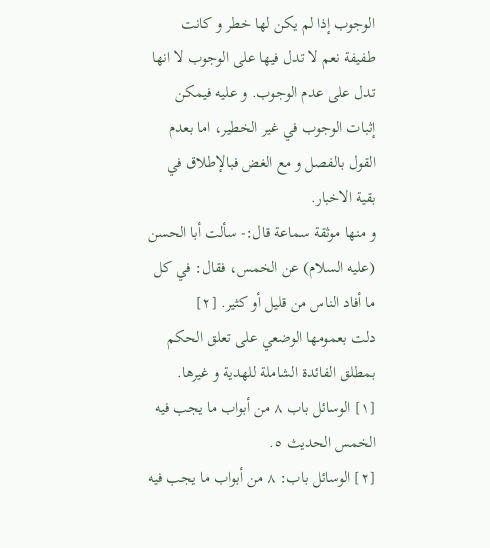الوجوب إذا لم يكن لها خطر و كانت طفيفة نعم لا تدل فيها على الوجوب لا انها تدل على عدم الوجوب. و عليه فيمكن إثبات الوجوب في غير الخطير، اما بعدم القول بالفصل و مع الغض فبالإطلاق في بقية الاخبار.
و منها موثقة سماعة قال:- سألت أبا الحسن (عليه السلام) عن الخمس، فقال: في كل ما أفاد الناس من قليل أو كثير. [٢]
دلت بعمومها الوضعي على تعلق الحكم بمطلق الفائدة الشاملة للهدية و غيرها.
[١] الوسائل باب ٨ من أبواب ما يجب فيه الخمس الحديث ٥.
[٢] الوسائل باب: ٨ من أبواب ما يجب فيه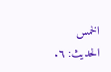الخمس الحديث: ٦.